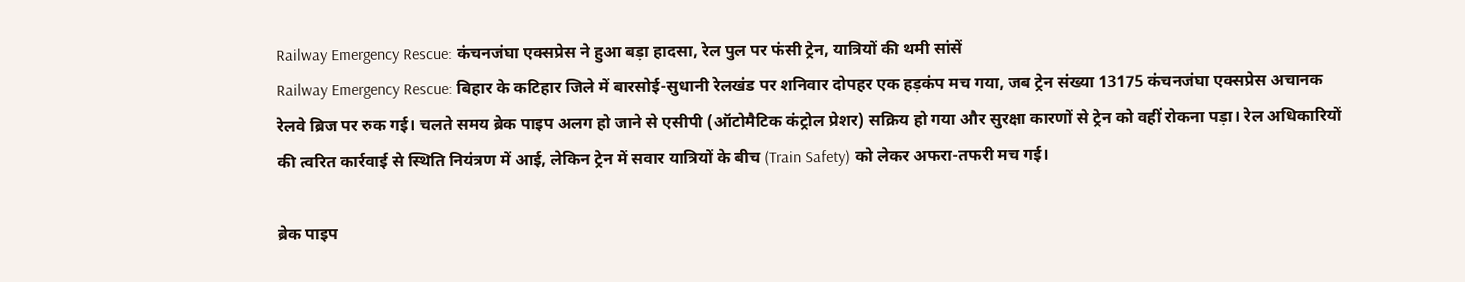Railway Emergency Rescue: कंचनजंघा एक्सप्रेस ने हुआ बड़ा हादसा, रेल पुल पर फंसी ट्रेन, यात्रियों की थमी सांसें
Railway Emergency Rescue: बिहार के कटिहार जिले में बारसोई-सुधानी रेलखंड पर शनिवार दोपहर एक हड़कंप मच गया, जब ट्रेन संख्या 13175 कंचनजंघा एक्सप्रेस अचानक रेलवे ब्रिज पर रुक गई। चलते समय ब्रेक पाइप अलग हो जाने से एसीपी (ऑटोमैटिक कंट्रोल प्रेशर) सक्रिय हो गया और सुरक्षा कारणों से ट्रेन को वहीं रोकना पड़ा। रेल अधिकारियों की त्वरित कार्रवाई से स्थिति नियंत्रण में आई, लेकिन ट्रेन में सवार यात्रियों के बीच (Train Safety) को लेकर अफरा-तफरी मच गई।

ब्रेक पाइप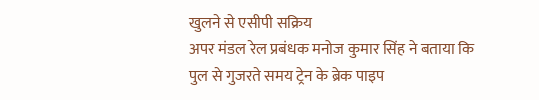खुलने से एसीपी सक्रिय
अपर मंडल रेल प्रबंधक मनोज कुमार सिंह ने बताया कि पुल से गुजरते समय ट्रेन के ब्रेक पाइप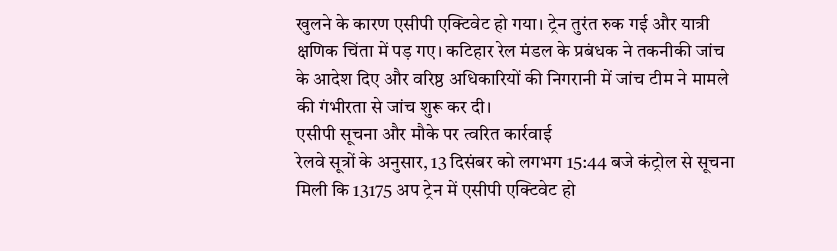खुलने के कारण एसीपी एक्टिवेट हो गया। ट्रेन तुरंत रुक गई और यात्री क्षणिक चिंता में पड़ गए। कटिहार रेल मंडल के प्रबंधक ने तकनीकी जांच के आदेश दिए और वरिष्ठ अधिकारियों की निगरानी में जांच टीम ने मामले की गंभीरता से जांच शुरू कर दी।
एसीपी सूचना और मौके पर त्वरित कार्रवाई
रेलवे सूत्रों के अनुसार, 13 दिसंबर को लगभग 15:44 बजे कंट्रोल से सूचना मिली कि 13175 अप ट्रेन में एसीपी एक्टिवेट हो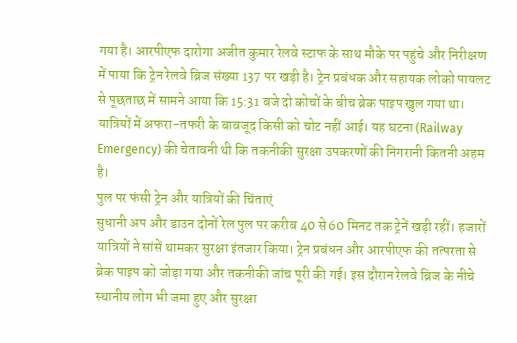गया है। आरपीएफ दारोगा अजीत कुमार रेलवे स्टाफ के साथ मौके पर पहुंचे और निरीक्षण में पाया कि ट्रेन रेलवे ब्रिज संख्या 137 पर खड़ी है। ट्रेन प्रबंधक और सहायक लोको पायलट से पूछताछ में सामने आया कि 15:31 बजे दो कोचों के बीच ब्रेक पाइप खुल गया था। यात्रियों में अफरा-तफरी के बावजूद किसी को चोट नहीं आई। यह घटना (Railway Emergency) की चेतावनी थी कि तकनीकी सुरक्षा उपकरणों की निगरानी कितनी अहम है।
पुल पर फंसी ट्रेन और यात्रियों की चिंताएं
सुधानी अप और डाउन दोनों रेल पुल पर करीब 40 से 60 मिनट तक ट्रेनें खड़ी रहीं। हजारों यात्रियों ने सांसें थामकर सुरक्षा इंतजार किया। ट्रेन प्रबंधन और आरपीएफ की तत्परता से ब्रेक पाइप को जोड़ा गया और तकनीकी जांच पूरी की गई। इस दौरान रेलवे ब्रिज के नीचे स्थानीय लोग भी जमा हुए और सुरक्षा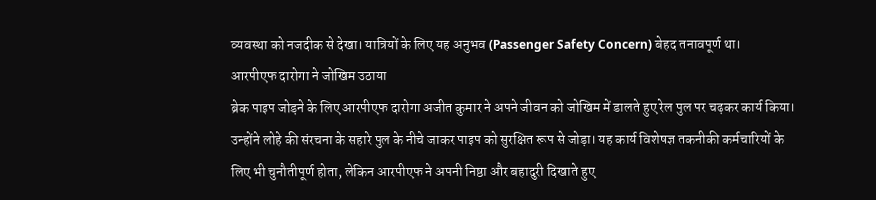व्यवस्था को नजदीक से देखा। यात्रियों के लिए यह अनुभव (Passenger Safety Concern) बेहद तनावपूर्ण था।
आरपीएफ दारोगा ने जोखिम उठाया
ब्रेक पाइप जोड़ने के लिए आरपीएफ दारोगा अजीत कुमार ने अपने जीवन को जोखिम में डालते हुए रेल पुल पर चढ़कर कार्य किया। उन्होंने लोहे की संरचना के सहारे पुल के नीचे जाकर पाइप को सुरक्षित रूप से जोड़ा। यह कार्य विशेषज्ञ तकनीकी कर्मचारियों के लिए भी चुनौतीपूर्ण होता, लेकिन आरपीएफ ने अपनी निष्ठा और बहादुरी दिखाते हुए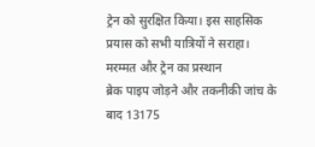ट्रेन को सुरक्षित किया। इस साहसिक प्रयास को सभी यात्रियों ने सराहा।
मरम्मत और ट्रेन का प्रस्थान
ब्रेक पाइप जोड़ने और तकनीकी जांच के बाद 13175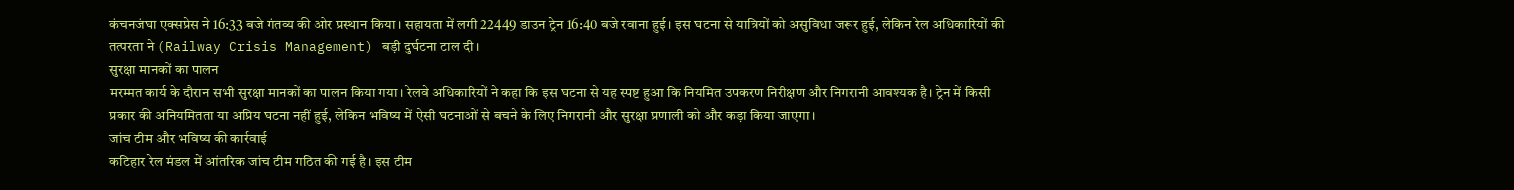कंचनजंघा एक्सप्रेस ने 16:33 बजे गंतव्य की ओर प्रस्थान किया। सहायता में लगी 22449 डाउन ट्रेन 16:40 बजे रवाना हुई। इस घटना से यात्रियों को असुविधा जरूर हुई, लेकिन रेल अधिकारियों की तत्परता ने (Railway Crisis Management) बड़ी दुर्घटना टाल दी।
सुरक्षा मानकों का पालन
मरम्मत कार्य के दौरान सभी सुरक्षा मानकों का पालन किया गया। रेलवे अधिकारियों ने कहा कि इस घटना से यह स्पष्ट हुआ कि नियमित उपकरण निरीक्षण और निगरानी आवश्यक है। ट्रेन में किसी प्रकार की अनियमितता या अप्रिय घटना नहीं हुई, लेकिन भविष्य में ऐसी घटनाओं से बचने के लिए निगरानी और सुरक्षा प्रणाली को और कड़ा किया जाएगा।
जांच टीम और भविष्य की कार्रवाई
कटिहार रेल मंडल में आंतरिक जांच टीम गठित की गई है। इस टीम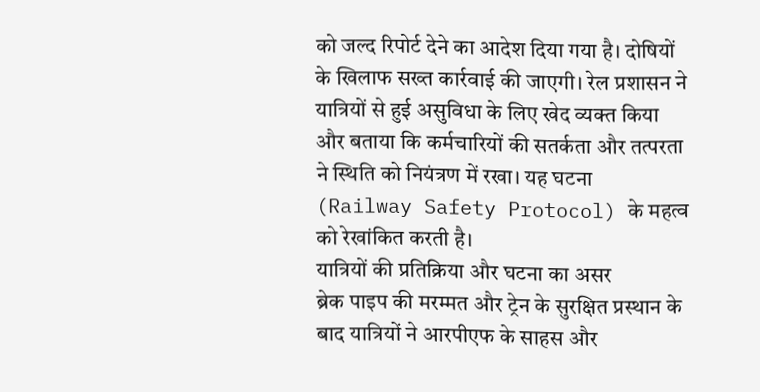को जल्द रिपोर्ट देने का आदेश दिया गया है। दोषियों के खिलाफ सख्त कार्रवाई की जाएगी। रेल प्रशासन ने यात्रियों से हुई असुविधा के लिए खेद व्यक्त किया और बताया कि कर्मचारियों की सतर्कता और तत्परता ने स्थिति को नियंत्रण में रखा। यह घटना (Railway Safety Protocol) के महत्व को रेखांकित करती है।
यात्रियों की प्रतिक्रिया और घटना का असर
ब्रेक पाइप की मरम्मत और ट्रेन के सुरक्षित प्रस्थान के बाद यात्रियों ने आरपीएफ के साहस और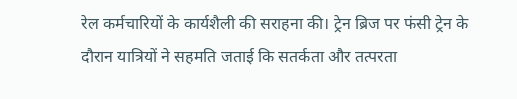रेल कर्मचारियों के कार्यशैली की सराहना की। ट्रेन ब्रिज पर फंसी ट्रेन के दौरान यात्रियों ने सहमति जताई कि सतर्कता और तत्परता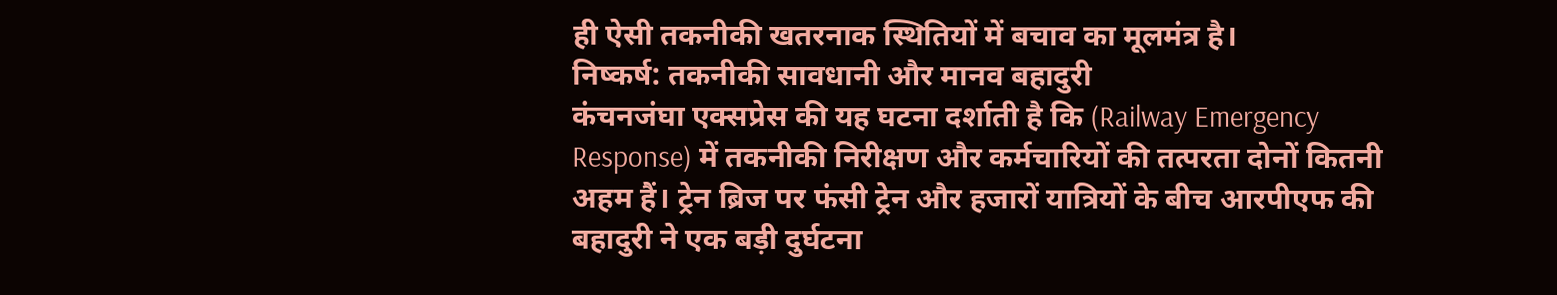ही ऐसी तकनीकी खतरनाक स्थितियों में बचाव का मूलमंत्र है।
निष्कर्ष: तकनीकी सावधानी और मानव बहादुरी
कंचनजंघा एक्सप्रेस की यह घटना दर्शाती है कि (Railway Emergency Response) में तकनीकी निरीक्षण और कर्मचारियों की तत्परता दोनों कितनी अहम हैं। ट्रेन ब्रिज पर फंसी ट्रेन और हजारों यात्रियों के बीच आरपीएफ की बहादुरी ने एक बड़ी दुर्घटना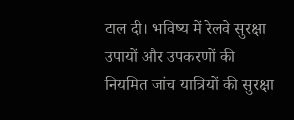टाल दी। भविष्य में रेलवे सुरक्षा उपायों और उपकरणों की नियमित जांच यात्रियों की सुरक्षा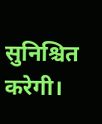सुनिश्चित करेगी।